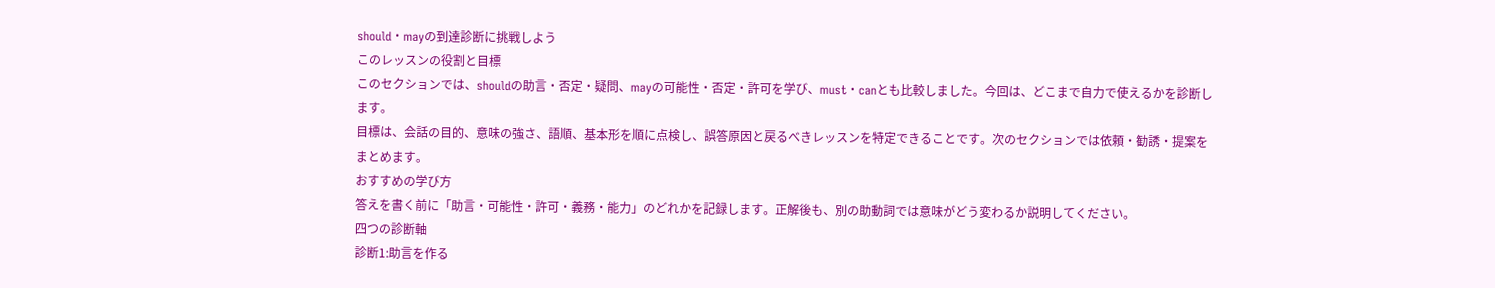should・mayの到達診断に挑戦しよう
このレッスンの役割と目標
このセクションでは、shouldの助言・否定・疑問、mayの可能性・否定・許可を学び、must・canとも比較しました。今回は、どこまで自力で使えるかを診断します。
目標は、会話の目的、意味の強さ、語順、基本形を順に点検し、誤答原因と戻るべきレッスンを特定できることです。次のセクションでは依頼・勧誘・提案をまとめます。
おすすめの学び方
答えを書く前に「助言・可能性・許可・義務・能力」のどれかを記録します。正解後も、別の助動詞では意味がどう変わるか説明してください。
四つの診断軸
診断1:助言を作る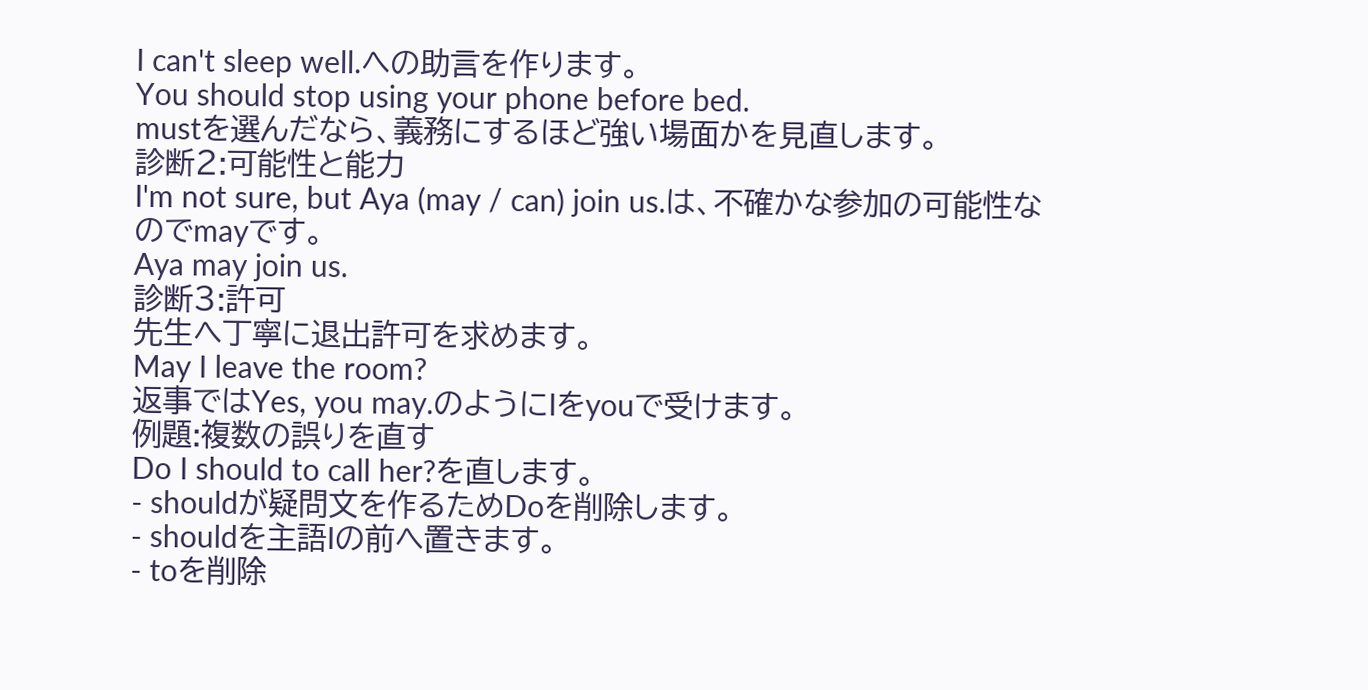I can't sleep well.への助言を作ります。
You should stop using your phone before bed.
mustを選んだなら、義務にするほど強い場面かを見直します。
診断2:可能性と能力
I'm not sure, but Aya (may / can) join us.は、不確かな参加の可能性なのでmayです。
Aya may join us.
診断3:許可
先生へ丁寧に退出許可を求めます。
May I leave the room?
返事ではYes, you may.のようにIをyouで受けます。
例題:複数の誤りを直す
Do I should to call her?を直します。
- shouldが疑問文を作るためDoを削除します。
- shouldを主語Iの前へ置きます。
- toを削除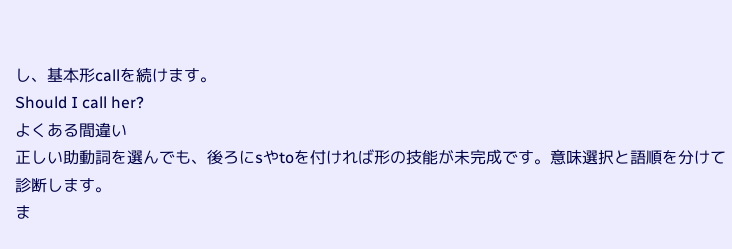し、基本形callを続けます。
Should I call her?
よくある間違い
正しい助動詞を選んでも、後ろにsやtoを付ければ形の技能が未完成です。意味選択と語順を分けて診断します。
ま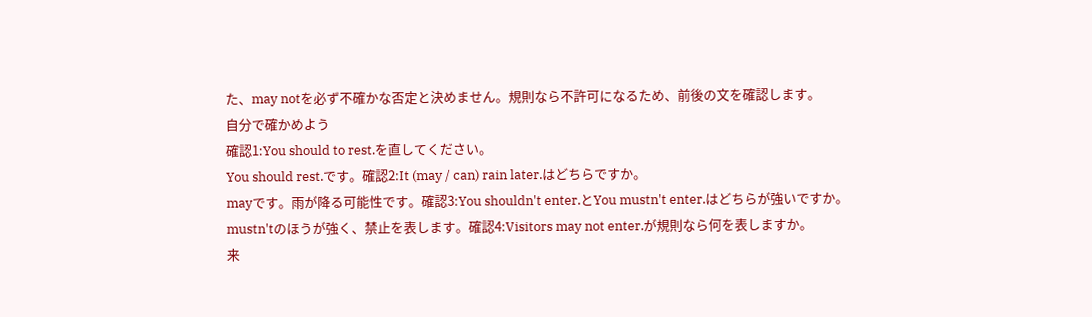た、may notを必ず不確かな否定と決めません。規則なら不許可になるため、前後の文を確認します。
自分で確かめよう
確認1:You should to rest.を直してください。
You should rest.です。確認2:It (may / can) rain later.はどちらですか。
mayです。雨が降る可能性です。確認3:You shouldn't enter.とYou mustn't enter.はどちらが強いですか。
mustn'tのほうが強く、禁止を表します。確認4:Visitors may not enter.が規則なら何を表しますか。
来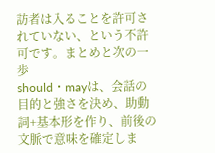訪者は入ることを許可されていない、という不許可です。まとめと次の一歩
should・mayは、会話の目的と強さを決め、助動詞+基本形を作り、前後の文脈で意味を確定しま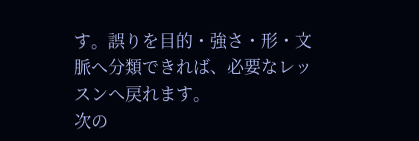す。誤りを目的・強さ・形・文脈へ分類できれば、必要なレッスンへ戻れます。
次の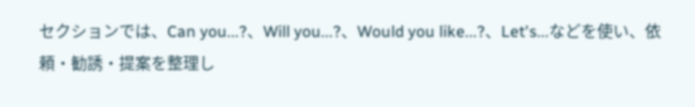セクションでは、Can you...?、Will you...?、Would you like...?、Let's...などを使い、依頼・勧誘・提案を整理し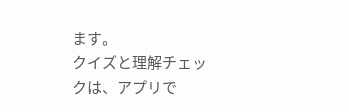ます。
クイズと理解チェックは、アプリで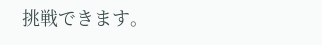挑戦できます。